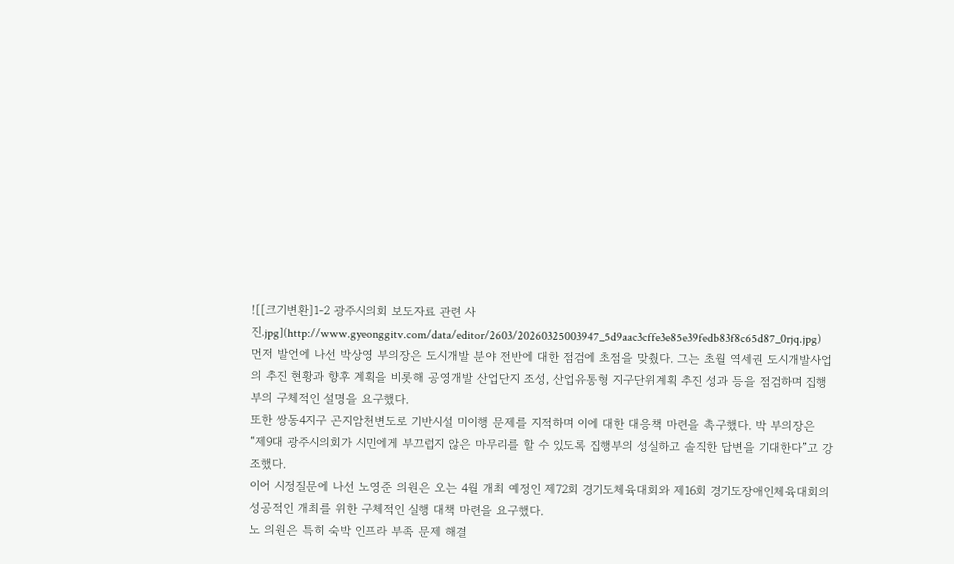![[크기변환]1-2 광주시의회 보도자료 관련 사진.jpg](http://www.gyeonggitv.com/data/editor/2603/20260325003947_5d9aac3cffe3e85e39fedb83f8c65d87_0rjq.jpg)
먼저 발언에 나선 박상영 부의장은 도시개발 분야 전반에 대한 점검에 초점을 맞췄다. 그는 초월 역세권 도시개발사업의 추진 현황과 향후 계획을 비롯해 공영개발 산업단지 조성, 산업유통형 지구단위계획 추진 성과 등을 점검하며 집행부의 구체적인 설명을 요구했다.
또한 쌍동4지구 곤지암천변도로 기반시설 미이행 문제를 지적하며 이에 대한 대응책 마련을 촉구했다. 박 부의장은 “제9대 광주시의회가 시민에게 부끄럽지 않은 마무리를 할 수 있도록 집행부의 성실하고 솔직한 답변을 기대한다”고 강조했다.
이어 시정질문에 나선 노영준 의원은 오는 4월 개최 예정인 제72회 경기도체육대회와 제16회 경기도장애인체육대회의 성공적인 개최를 위한 구체적인 실행 대책 마련을 요구했다.
노 의원은 특히 숙박 인프라 부족 문제 해결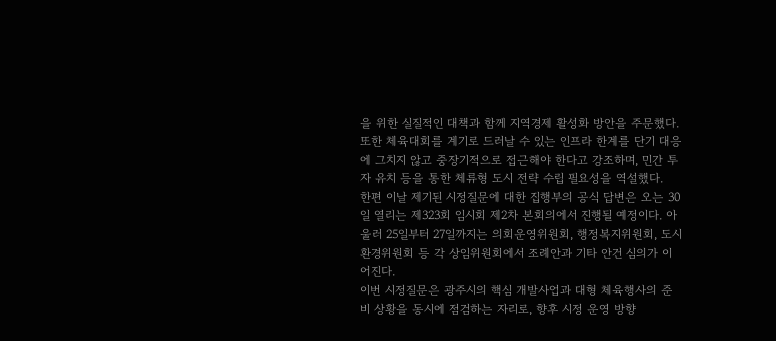을 위한 실질적인 대책과 함께 지역경제 활성화 방안을 주문했다. 또한 체육대회를 계기로 드러날 수 있는 인프라 한계를 단기 대응에 그치지 않고 중장기적으로 접근해야 한다고 강조하며, 민간 투자 유치 등을 통한 체류형 도시 전략 수립 필요성을 역설했다.
한편 이날 제기된 시정질문에 대한 집행부의 공식 답변은 오는 30일 열리는 제323회 임시회 제2차 본회의에서 진행될 예정이다. 아울러 25일부터 27일까지는 의회운영위원회, 행정복지위원회, 도시환경위원회 등 각 상임위원회에서 조례안과 기타 안건 심의가 이어진다.
이번 시정질문은 광주시의 핵심 개발사업과 대형 체육행사의 준비 상황을 동시에 점검하는 자리로, 향후 시정 운영 방향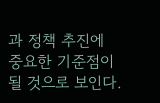과 정책 추진에 중요한 기준점이 될 것으로 보인다.